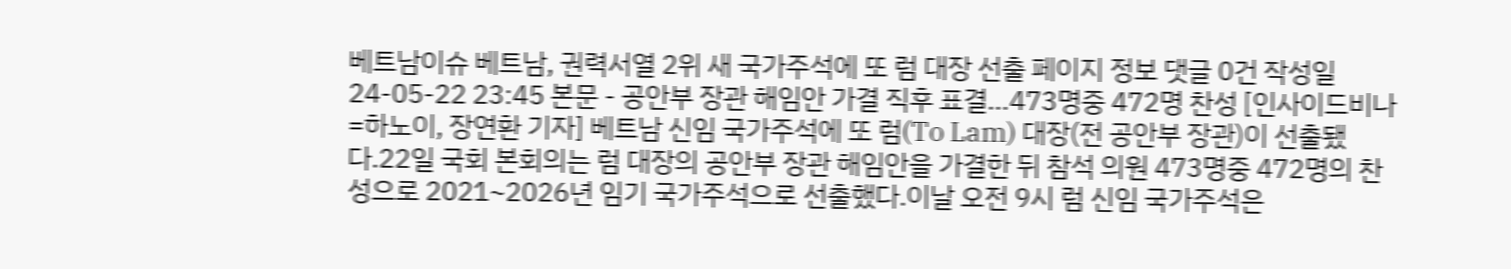베트남이슈 베트남, 권력서열 2위 새 국가주석에 또 럼 대장 선출 페이지 정보 댓글 0건 작성일 24-05-22 23:45 본문 - 공안부 장관 해임안 가결 직후 표결…473명중 472명 찬성 [인사이드비나=하노이, 장연환 기자] 베트남 신임 국가주석에 또 럼(To Lam) 대장(전 공안부 장관)이 선출됐다.22일 국회 본회의는 럼 대장의 공안부 장관 해임안을 가결한 뒤 참석 의원 473명중 472명의 찬성으로 2021~2026년 임기 국가주석으로 선출했다.이날 오전 9시 럼 신임 국가주석은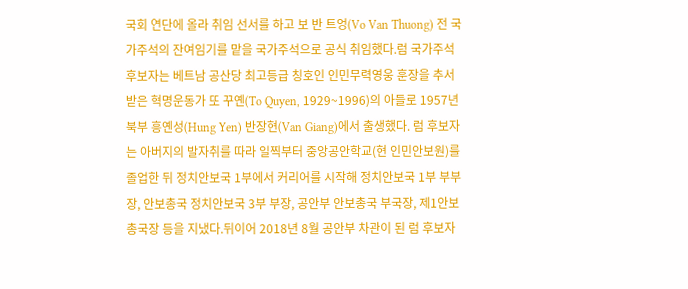국회 연단에 올라 취임 선서를 하고 보 반 트엉(Vo Van Thuong) 전 국가주석의 잔여임기를 맡을 국가주석으로 공식 취임했다.럼 국가주석 후보자는 베트남 공산당 최고등급 칭호인 인민무력영웅 훈장을 추서받은 혁명운동가 또 꾸옌(To Quyen, 1929~1996)의 아들로 1957년 북부 흥옌성(Hung Yen) 반장현(Van Giang)에서 출생했다. 럼 후보자는 아버지의 발자취를 따라 일찍부터 중앙공안학교(현 인민안보원)를 졸업한 뒤 정치안보국 1부에서 커리어를 시작해 정치안보국 1부 부부장, 안보총국 정치안보국 3부 부장, 공안부 안보총국 부국장, 제1안보총국장 등을 지냈다.뒤이어 2018년 8월 공안부 차관이 된 럼 후보자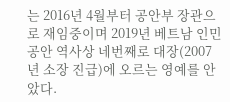는 2016년 4월부터 공안부 장관으로 재임중이며 2019년 베트남 인민공안 역사상 네번째로 대장(2007년 소장 진급)에 오르는 영예를 안았다.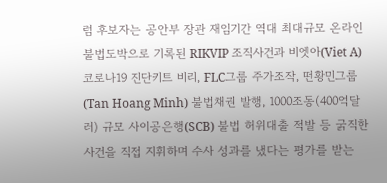럼 후보자는 공안부 장관 재임기간 역대 최대규모 온라인 불법도박으로 기록된 RIKVIP 조직사건과 비엣아(Viet A) 코로나19 진단키트 비리, FLC그룹 주가조작, 떤황민그룹(Tan Hoang Minh) 불법채권 발행, 1000조동(400억달러) 규모 사이공은행(SCB) 불법 허위대출 적발 등 굵직한 사건을 직접 지휘하며 수사 성과를 냈다는 평가를 받는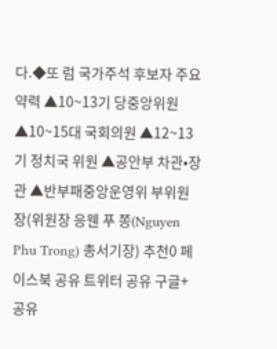다.◆또 럼 국가주석 후보자 주요약력 ▲10~13기 당중앙위원 ▲10~15대 국회의원 ▲12~13기 정치국 위원 ▲공안부 차관•장관 ▲반부패중앙운영위 부위원장(위원장 응웬 푸 쫑(Nguyen Phu Trong) 총서기장) 추천0 페이스북 공유 트위터 공유 구글+ 공유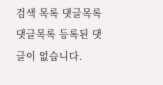검색 목록 댓글목록 댓글목록 등록된 댓글이 없습니다.